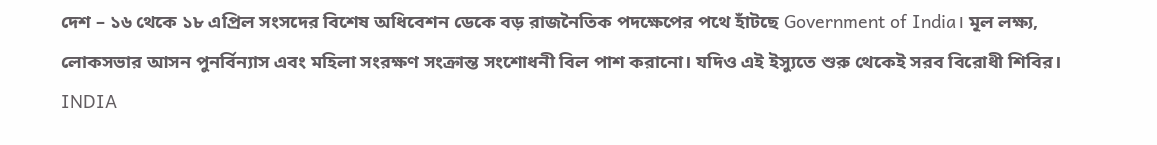দেশ – ১৬ থেকে ১৮ এপ্রিল সংসদের বিশেষ অধিবেশন ডেকে বড় রাজনৈতিক পদক্ষেপের পথে হাঁটছে Government of India। মূল লক্ষ্য, লোকসভার আসন পুনর্বিন্যাস এবং মহিলা সংরক্ষণ সংক্রান্ত সংশোধনী বিল পাশ করানো। যদিও এই ইস্যুতে শুরু থেকেই সরব বিরোধী শিবির। INDIA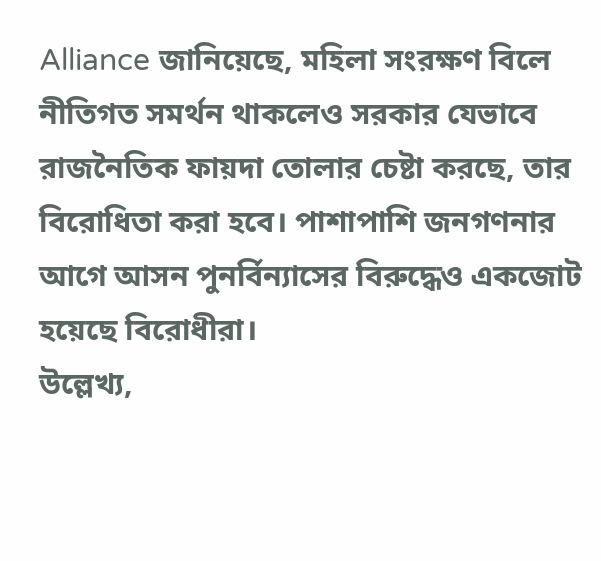Alliance জানিয়েছে, মহিলা সংরক্ষণ বিলে নীতিগত সমর্থন থাকলেও সরকার যেভাবে রাজনৈতিক ফায়দা তোলার চেষ্টা করছে, তার বিরোধিতা করা হবে। পাশাপাশি জনগণনার আগে আসন পুনর্বিন্যাসের বিরুদ্ধেও একজোট হয়েছে বিরোধীরা।
উল্লেখ্য,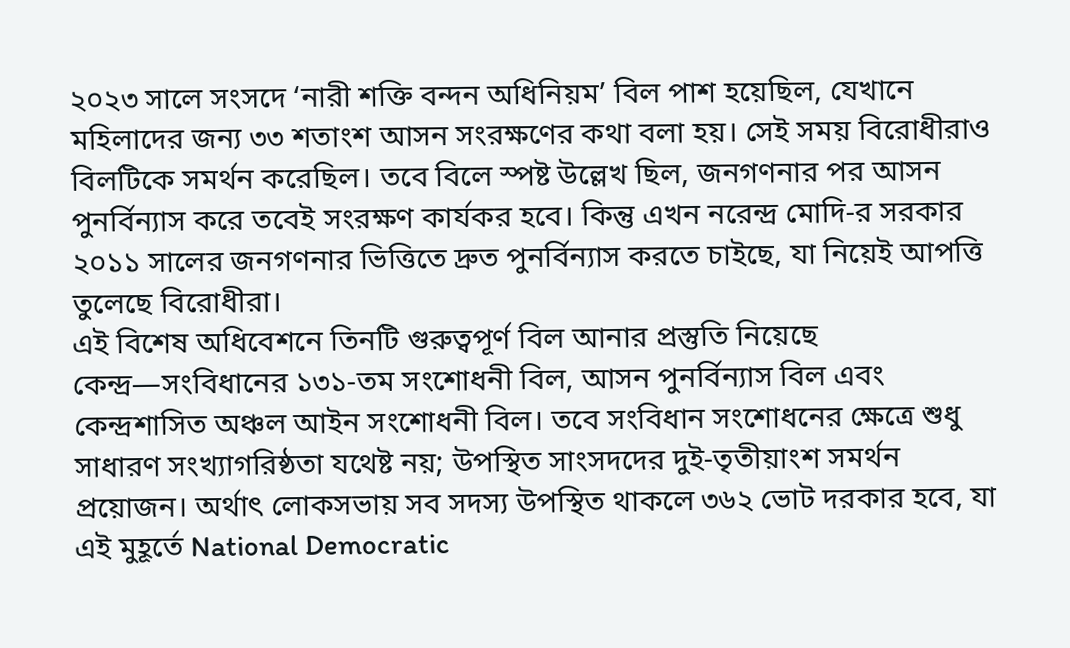২০২৩ সালে সংসদে ‘নারী শক্তি বন্দন অধিনিয়ম’ বিল পাশ হয়েছিল, যেখানে মহিলাদের জন্য ৩৩ শতাংশ আসন সংরক্ষণের কথা বলা হয়। সেই সময় বিরোধীরাও বিলটিকে সমর্থন করেছিল। তবে বিলে স্পষ্ট উল্লেখ ছিল, জনগণনার পর আসন পুনর্বিন্যাস করে তবেই সংরক্ষণ কার্যকর হবে। কিন্তু এখন নরেন্দ্র মোদি-র সরকার ২০১১ সালের জনগণনার ভিত্তিতে দ্রুত পুনর্বিন্যাস করতে চাইছে, যা নিয়েই আপত্তি তুলেছে বিরোধীরা।
এই বিশেষ অধিবেশনে তিনটি গুরুত্বপূর্ণ বিল আনার প্রস্তুতি নিয়েছে কেন্দ্র—সংবিধানের ১৩১-তম সংশোধনী বিল, আসন পুনর্বিন্যাস বিল এবং কেন্দ্রশাসিত অঞ্চল আইন সংশোধনী বিল। তবে সংবিধান সংশোধনের ক্ষেত্রে শুধু সাধারণ সংখ্যাগরিষ্ঠতা যথেষ্ট নয়; উপস্থিত সাংসদদের দুই-তৃতীয়াংশ সমর্থন প্রয়োজন। অর্থাৎ লোকসভায় সব সদস্য উপস্থিত থাকলে ৩৬২ ভোট দরকার হবে, যা এই মুহূর্তে National Democratic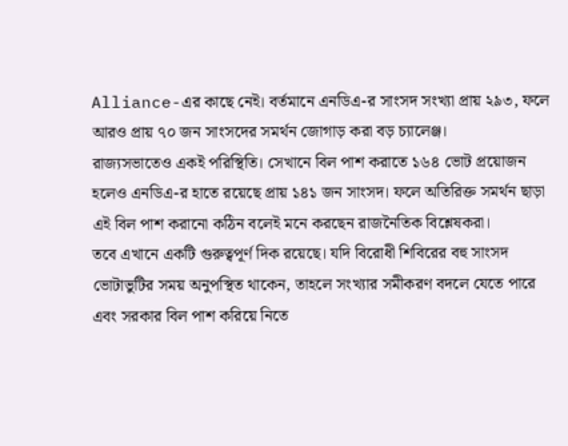Alliance-এর কাছে নেই। বর্তমানে এনডিএ-র সাংসদ সংখ্যা প্রায় ২৯৩, ফলে আরও প্রায় ৭০ জন সাংসদের সমর্থন জোগাড় করা বড় চ্যালেঞ্জ।
রাজ্যসভাতেও একই পরিস্থিতি। সেখানে বিল পাশ করাতে ১৬৪ ভোট প্রয়োজন হলেও এনডিএ-র হাতে রয়েছে প্রায় ১৪১ জন সাংসদ। ফলে অতিরিক্ত সমর্থন ছাড়া এই বিল পাশ করানো কঠিন বলেই মনে করছেন রাজনৈতিক বিশ্লেষকরা।
তবে এখানে একটি গুরুত্বপূর্ণ দিক রয়েছে। যদি বিরোধী শিবিরের বহু সাংসদ ভোটাভুটির সময় অনুপস্থিত থাকেন, তাহলে সংখ্যার সমীকরণ বদলে যেতে পারে এবং সরকার বিল পাশ করিয়ে নিতে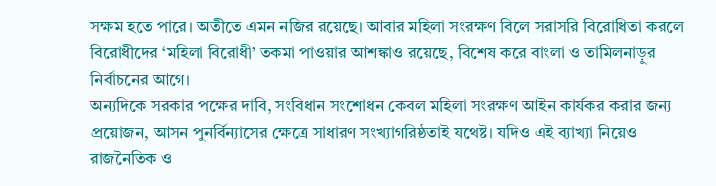সক্ষম হতে পারে। অতীতে এমন নজির রয়েছে। আবার মহিলা সংরক্ষণ বিলে সরাসরি বিরোধিতা করলে বিরোধীদের ‘মহিলা বিরোধী’ তকমা পাওয়ার আশঙ্কাও রয়েছে, বিশেষ করে বাংলা ও তামিলনাড়ুর নির্বাচনের আগে।
অন্যদিকে সরকার পক্ষের দাবি, সংবিধান সংশোধন কেবল মহিলা সংরক্ষণ আইন কার্যকর করার জন্য প্রয়োজন, আসন পুনর্বিন্যাসের ক্ষেত্রে সাধারণ সংখ্যাগরিষ্ঠতাই যথেষ্ট। যদিও এই ব্যাখ্যা নিয়েও রাজনৈতিক ও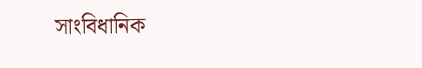সাংবিধানিক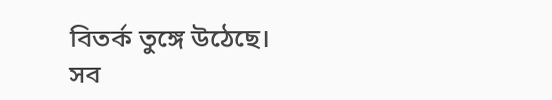বিতর্ক তুঙ্গে উঠেছে।
সব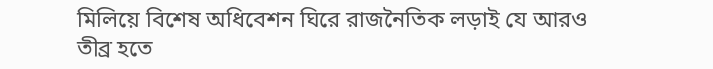মিলিয়ে বিশেষ অধিবেশন ঘিরে রাজনৈতিক লড়াই যে আরও তীব্র হতে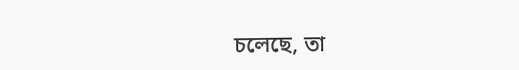চলেছে, তা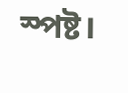স্পষ্ট।